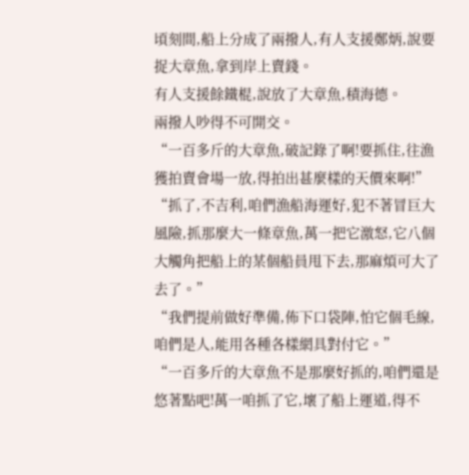頃刻間,船上分成了兩撥人,有人支援鄭炳,說要捉大章魚,拿到岸上賣錢。
有人支援餘鐵棍,說放了大章魚,積海德。
兩撥人吵得不可開交。
“一百多斤的大章魚,破記錄了啊!要抓住,往漁獲拍賣會場一放,得拍出甚麼樣的天價來啊!”
“抓了,不吉利,咱們漁船海運好,犯不著冒巨大風險,抓那麼大一條章魚,萬一把它激怒,它八個大觸角把船上的某個船員甩下去,那麻煩可大了去了。”
“我們提前做好準備,佈下口袋陣,怕它個毛線,咱們是人,能用各種各樣網具對付它。”
“一百多斤的大章魚不是那麼好抓的,咱們還是悠著點吧!萬一咱抓了它,壞了船上運道,得不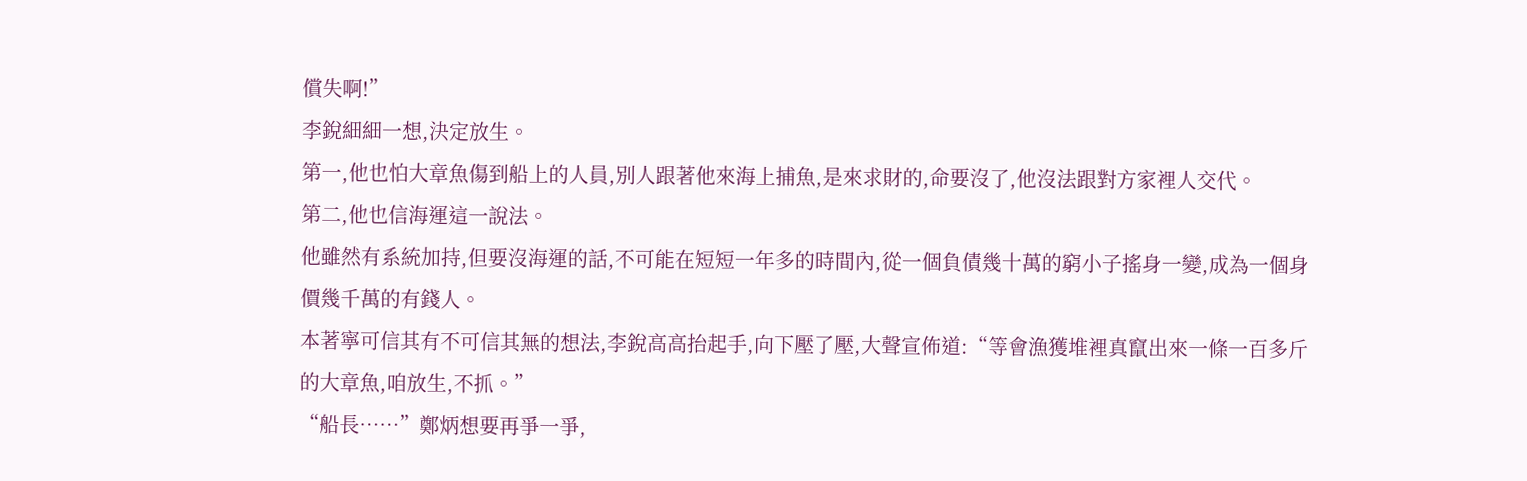償失啊!”
李銳細細一想,決定放生。
第一,他也怕大章魚傷到船上的人員,別人跟著他來海上捕魚,是來求財的,命要沒了,他沒法跟對方家裡人交代。
第二,他也信海運這一說法。
他雖然有系統加持,但要沒海運的話,不可能在短短一年多的時間內,從一個負債幾十萬的窮小子搖身一變,成為一個身價幾千萬的有錢人。
本著寧可信其有不可信其無的想法,李銳高高抬起手,向下壓了壓,大聲宣佈道:“等會漁獲堆裡真竄出來一條一百多斤的大章魚,咱放生,不抓。”
“船長……”鄭炳想要再爭一爭,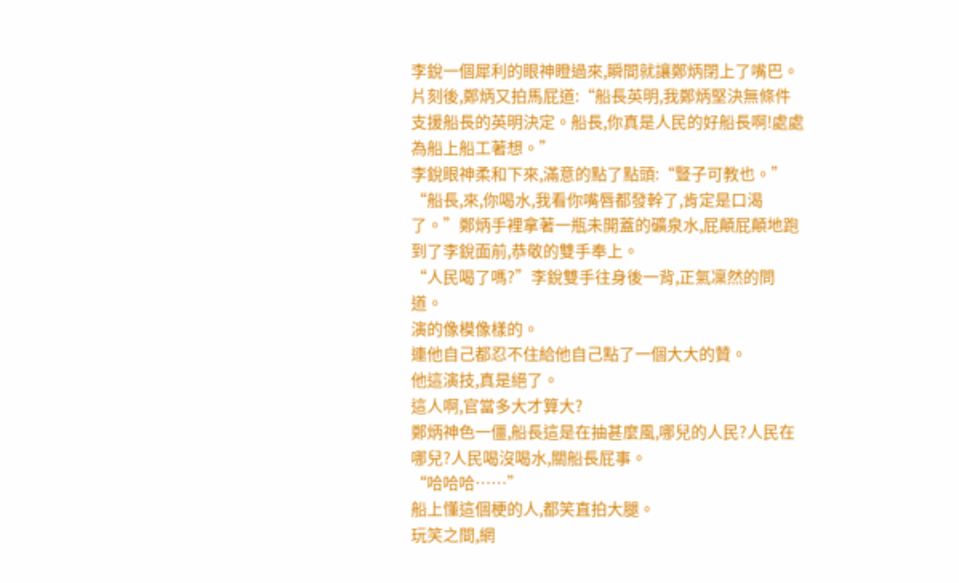李銳一個犀利的眼神瞪過來,瞬間就讓鄭炳閉上了嘴巴。
片刻後,鄭炳又拍馬屁道:“船長英明,我鄭炳堅決無條件支援船長的英明決定。船長,你真是人民的好船長啊!處處為船上船工著想。”
李銳眼神柔和下來,滿意的點了點頭:“豎子可教也。”
“船長,來,你喝水,我看你嘴唇都發幹了,肯定是口渴了。”鄭炳手裡拿著一瓶未開蓋的礦泉水,屁顛屁顛地跑到了李銳面前,恭敬的雙手奉上。
“人民喝了嗎?”李銳雙手往身後一背,正氣凜然的問道。
演的像模像樣的。
連他自己都忍不住給他自己點了一個大大的贊。
他這演技,真是絕了。
這人啊,官當多大才算大?
鄭炳神色一僵,船長這是在抽甚麼風,哪兒的人民?人民在哪兒?人民喝沒喝水,關船長屁事。
“哈哈哈……”
船上懂這個梗的人,都笑直拍大腿。
玩笑之間,網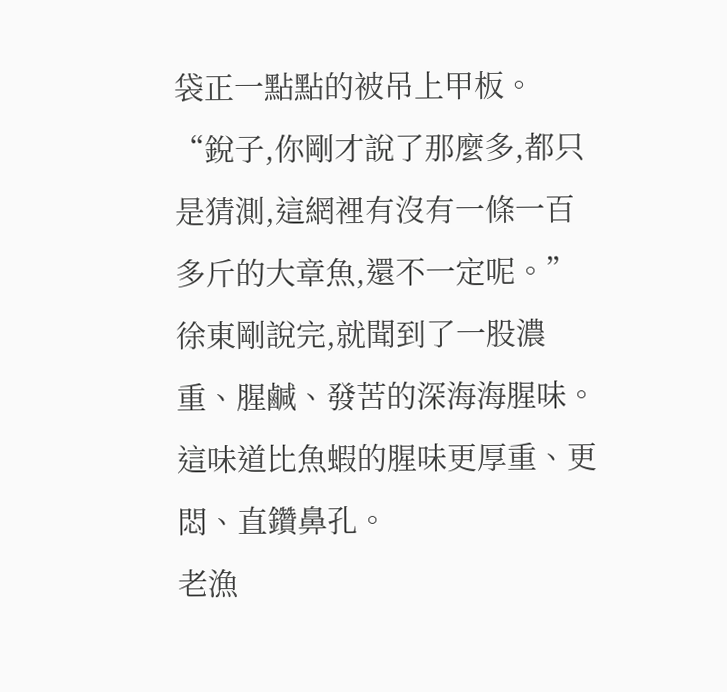袋正一點點的被吊上甲板。
“銳子,你剛才說了那麼多,都只是猜測,這網裡有沒有一條一百多斤的大章魚,還不一定呢。”徐東剛說完,就聞到了一股濃重、腥鹹、發苦的深海海腥味。
這味道比魚蝦的腥味更厚重、更悶、直鑽鼻孔。
老漁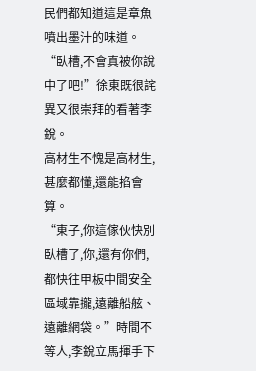民們都知道這是章魚噴出墨汁的味道。
“臥槽,不會真被你說中了吧!”徐東既很詫異又很崇拜的看著李銳。
高材生不愧是高材生,甚麼都懂,還能掐會算。
“東子,你這傢伙快別臥槽了,你,還有你們,都快往甲板中間安全區域靠攏,遠離船舷、遠離網袋。”時間不等人,李銳立馬揮手下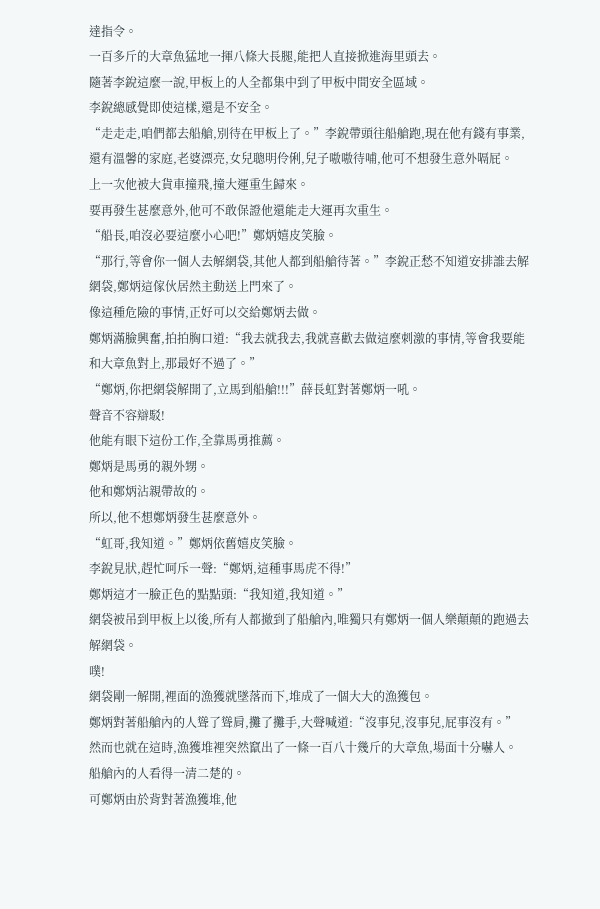達指令。
一百多斤的大章魚猛地一揮八條大長腿,能把人直接掀進海里頭去。
隨著李銳這麼一說,甲板上的人全都集中到了甲板中間安全區域。
李銳總感覺即使這樣,還是不安全。
“走走走,咱們都去船艙,別待在甲板上了。”李銳帶頭往船艙跑,現在他有錢有事業,還有溫馨的家庭,老婆漂亮,女兒聰明伶俐,兒子嗷嗷待哺,他可不想發生意外嗝屁。
上一次他被大貨車撞飛,撞大運重生歸來。
要再發生甚麼意外,他可不敢保證他還能走大運再次重生。
“船長,咱沒必要這麼小心吧!”鄭炳嬉皮笑臉。
“那行,等會你一個人去解網袋,其他人都到船艙待著。”李銳正愁不知道安排誰去解網袋,鄭炳這傢伙居然主動送上門來了。
像這種危險的事情,正好可以交給鄭炳去做。
鄭炳滿臉興奮,拍拍胸口道:“我去就我去,我就喜歡去做這麼刺激的事情,等會我要能和大章魚對上,那最好不過了。”
“鄭炳,你把網袋解開了,立馬到船艙!!!”薛長虹對著鄭炳一吼。
聲音不容辯駁!
他能有眼下這份工作,全靠馬勇推薦。
鄭炳是馬勇的親外甥。
他和鄭炳沾親帶故的。
所以,他不想鄭炳發生甚麼意外。
“虹哥,我知道。”鄭炳依舊嬉皮笑臉。
李銳見狀,趕忙呵斥一聲:“鄭炳,這種事馬虎不得!”
鄭炳這才一臉正色的點點頭:“我知道,我知道。”
網袋被吊到甲板上以後,所有人都撤到了船艙內,唯獨只有鄭炳一個人樂顛顛的跑過去解網袋。
噗!
網袋剛一解開,裡面的漁獲就墜落而下,堆成了一個大大的漁獲包。
鄭炳對著船艙內的人聳了聳肩,攤了攤手,大聲喊道:“沒事兒,沒事兒,屁事沒有。”
然而也就在這時,漁獲堆裡突然竄出了一條一百八十幾斤的大章魚,場面十分嚇人。
船艙內的人看得一清二楚的。
可鄭炳由於背對著漁獲堆,他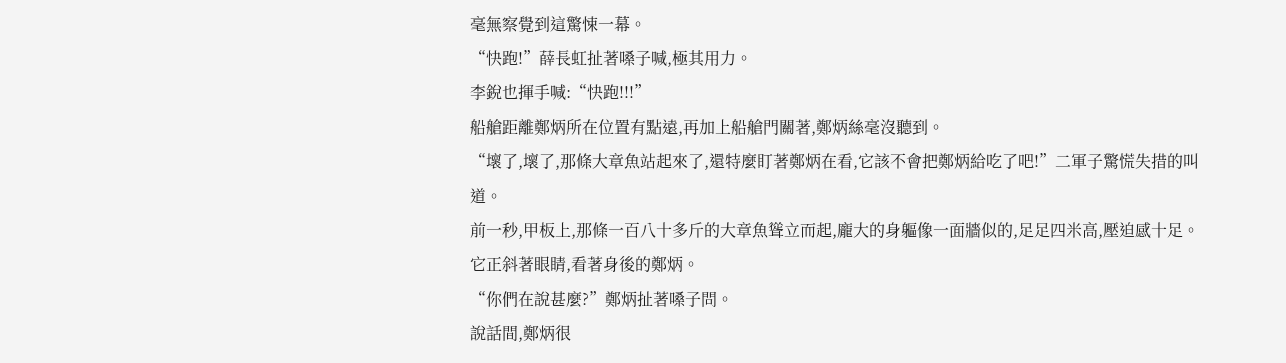毫無察覺到這驚悚一幕。
“快跑!”薛長虹扯著嗓子喊,極其用力。
李銳也揮手喊:“快跑!!!”
船艙距離鄭炳所在位置有點遠,再加上船艙門關著,鄭炳絲毫沒聽到。
“壞了,壞了,那條大章魚站起來了,還特麼盯著鄭炳在看,它該不會把鄭炳給吃了吧!”二軍子驚慌失措的叫道。
前一秒,甲板上,那條一百八十多斤的大章魚聳立而起,龐大的身軀像一面牆似的,足足四米高,壓迫感十足。
它正斜著眼睛,看著身後的鄭炳。
“你們在說甚麼?”鄭炳扯著嗓子問。
說話間,鄭炳很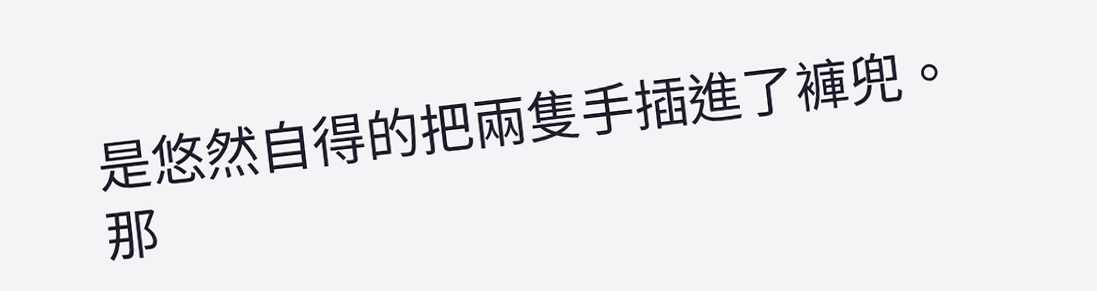是悠然自得的把兩隻手插進了褲兜。
那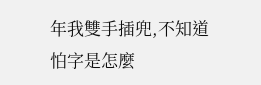年我雙手插兜,不知道怕字是怎麼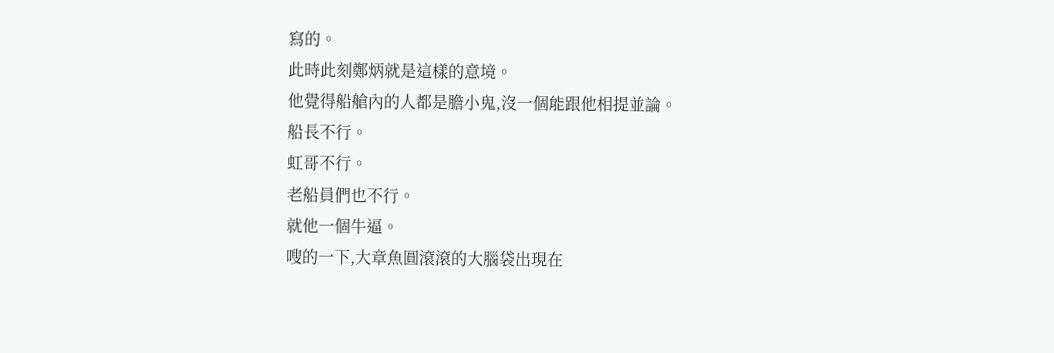寫的。
此時此刻鄭炳就是這樣的意境。
他覺得船艙內的人都是膽小鬼,沒一個能跟他相提並論。
船長不行。
虹哥不行。
老船員們也不行。
就他一個牛逼。
嗖的一下,大章魚圓滾滾的大腦袋出現在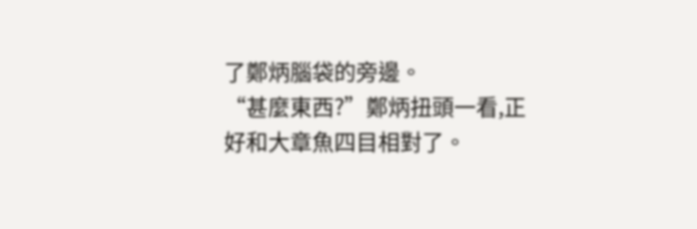了鄭炳腦袋的旁邊。
“甚麼東西?”鄭炳扭頭一看,正好和大章魚四目相對了。